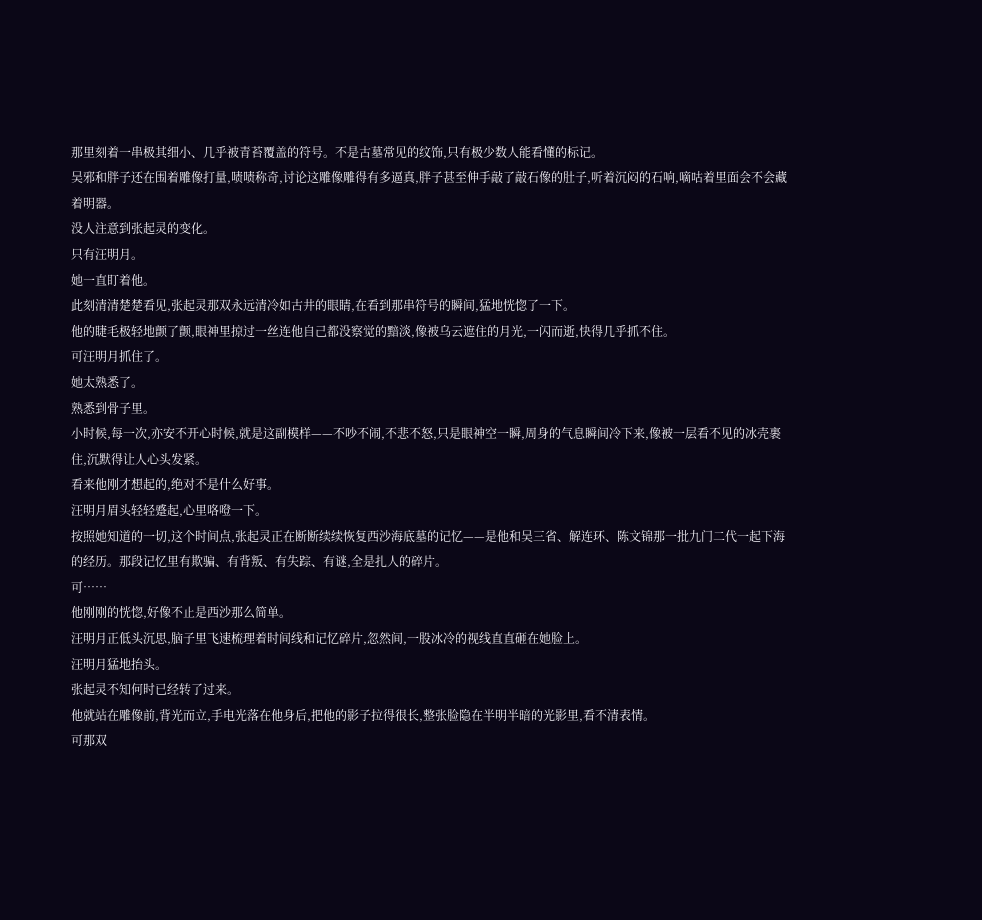那里刻着一串极其细小、几乎被青苔覆盖的符号。不是古墓常见的纹饰,只有极少数人能看懂的标记。
吴邪和胖子还在围着雕像打量,啧啧称奇,讨论这雕像雕得有多逼真,胖子甚至伸手敲了敲石像的肚子,听着沉闷的石响,嘀咕着里面会不会藏着明器。
没人注意到张起灵的变化。
只有汪明月。
她一直盯着他。
此刻清清楚楚看见,张起灵那双永远清冷如古井的眼睛,在看到那串符号的瞬间,猛地恍惚了一下。
他的睫毛极轻地颤了颤,眼神里掠过一丝连他自己都没察觉的黯淡,像被乌云遮住的月光,一闪而逝,快得几乎抓不住。
可汪明月抓住了。
她太熟悉了。
熟悉到骨子里。
小时候,每一次,亦安不开心时候,就是这副模样——不吵不闹,不悲不怒,只是眼神空一瞬,周身的气息瞬间冷下来,像被一层看不见的冰壳裹住,沉默得让人心头发紧。
看来他刚才想起的,绝对不是什么好事。
汪明月眉头轻轻蹙起,心里咯噔一下。
按照她知道的一切,这个时间点,张起灵正在断断续续恢复西沙海底墓的记忆——是他和吴三省、解连环、陈文锦那一批九门二代一起下海的经历。那段记忆里有欺骗、有背叛、有失踪、有谜,全是扎人的碎片。
可……
他刚刚的恍惚,好像不止是西沙那么简单。
汪明月正低头沉思,脑子里飞速梳理着时间线和记忆碎片,忽然间,一股冰冷的视线直直砸在她脸上。
汪明月猛地抬头。
张起灵不知何时已经转了过来。
他就站在雕像前,背光而立,手电光落在他身后,把他的影子拉得很长,整张脸隐在半明半暗的光影里,看不清表情。
可那双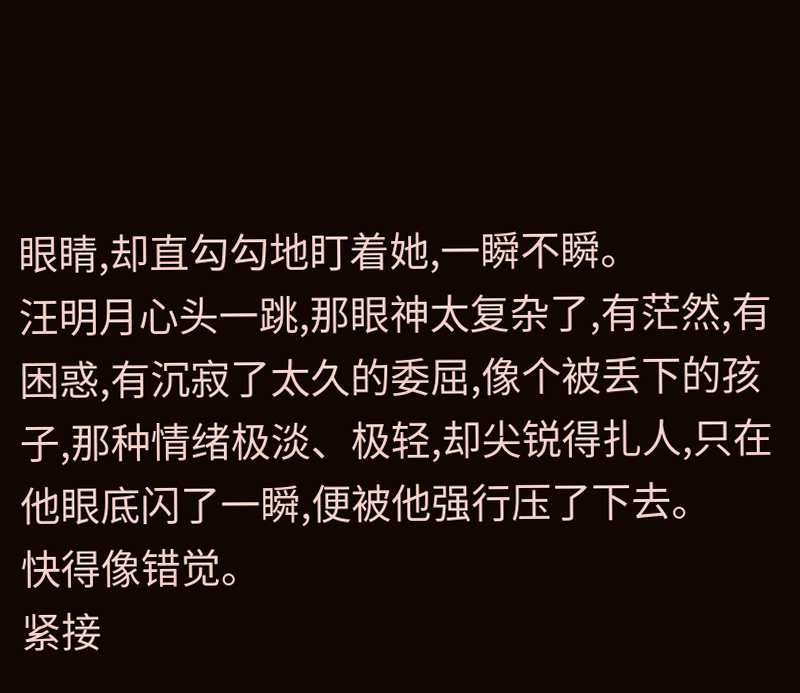眼睛,却直勾勾地盯着她,一瞬不瞬。
汪明月心头一跳,那眼神太复杂了,有茫然,有困惑,有沉寂了太久的委屈,像个被丢下的孩子,那种情绪极淡、极轻,却尖锐得扎人,只在他眼底闪了一瞬,便被他强行压了下去。
快得像错觉。
紧接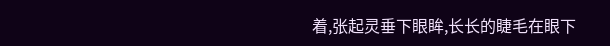着,张起灵垂下眼眸,长长的睫毛在眼下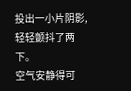投出一小片阴影,轻轻颤抖了两下。
空气安静得可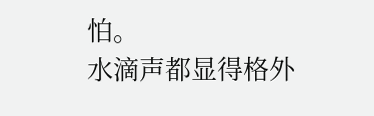怕。
水滴声都显得格外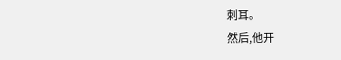刺耳。
然后,他开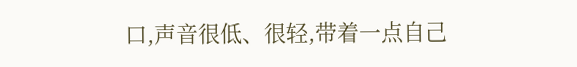口,声音很低、很轻,带着一点自己